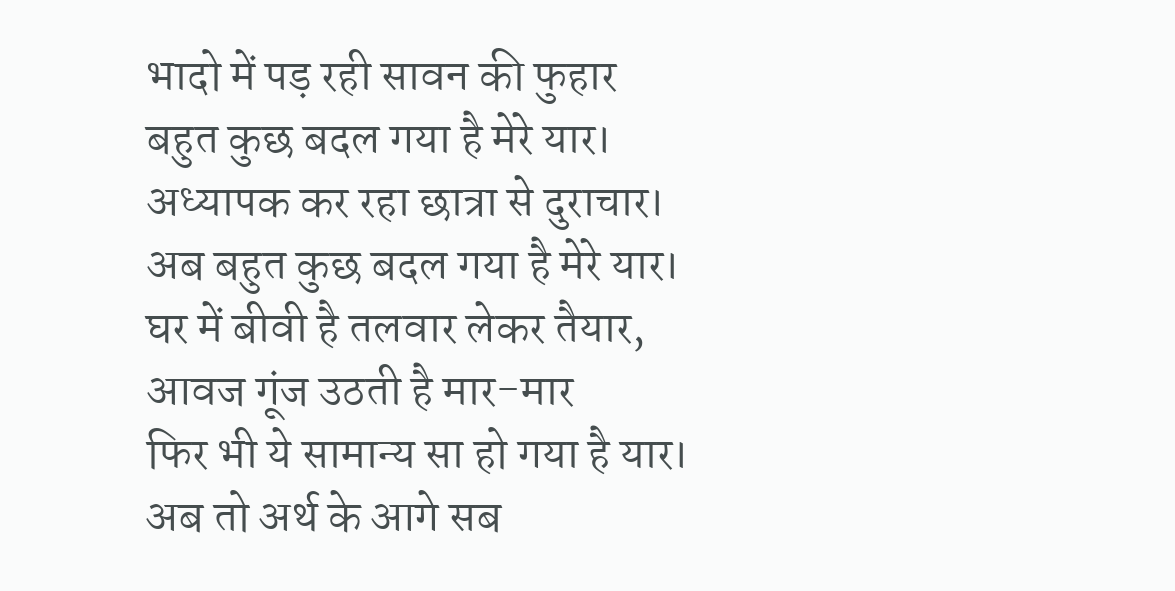भादो में पड़ रही सावन की फुहार
बहुत कुछ बदल गया है मेरे यार।
अध्यापक कर रहा छात्रा से दुराचार।
अब बहुत कुछ बदल गया है मेरे यार।
घर में बीवी है तलवार लेकर तैयार,
आवज गूंज उठती है मार-मार
फिर भी ये सामान्य सा हो गया है यार।
अब तो अर्थ के आगे सब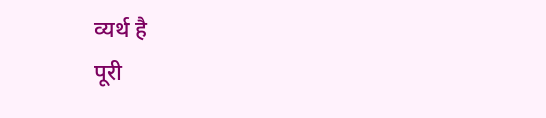व्यर्थ है
पूरी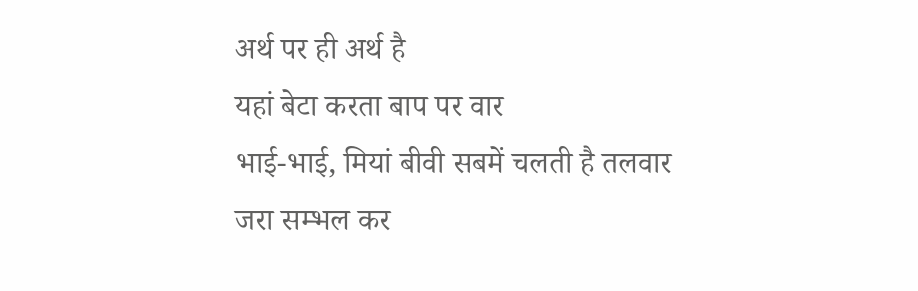अर्थ पर ही अर्थ है
यहां बेटा करता बाप पर वार
भाई-भाई, मियां बीवी सबमें चलती है तलवार
जरा सम्भल कर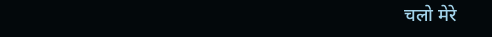चलो मेरे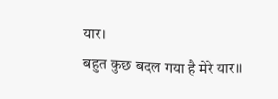यार।
बहुत कुछ बदल गया है मेरे यार।।